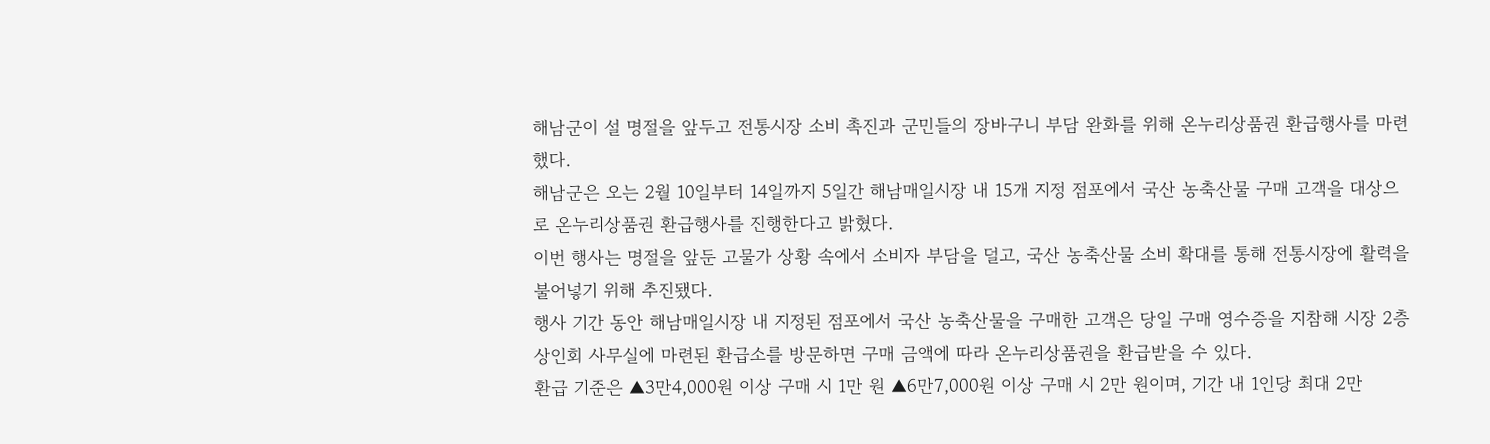해남군이 설 명절을 앞두고 전통시장 소비 촉진과 군민들의 장바구니 부담 완화를 위해 온누리상품권 환급행사를 마련했다.
해남군은 오는 2월 10일부터 14일까지 5일간 해남매일시장 내 15개 지정 점포에서 국산 농축산물 구매 고객을 대상으로 온누리상품권 환급행사를 진행한다고 밝혔다.
이번 행사는 명절을 앞둔 고물가 상황 속에서 소비자 부담을 덜고, 국산 농축산물 소비 확대를 통해 전통시장에 활력을 불어넣기 위해 추진됐다.
행사 기간 동안 해남매일시장 내 지정된 점포에서 국산 농축산물을 구매한 고객은 당일 구매 영수증을 지참해 시장 2층 상인회 사무실에 마련된 환급소를 방문하면 구매 금액에 따라 온누리상품권을 환급받을 수 있다.
환급 기준은 ▲3만4,000원 이상 구매 시 1만 원 ▲6만7,000원 이상 구매 시 2만 원이며, 기간 내 1인당 최대 2만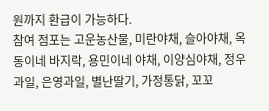원까지 환급이 가능하다.
참여 점포는 고운농산물, 미란야채, 슬아야채, 옥동이네 바지락, 용민이네 야채, 이양심야채, 정우과일, 은영과일, 별난딸기, 가정통닭, 꼬꼬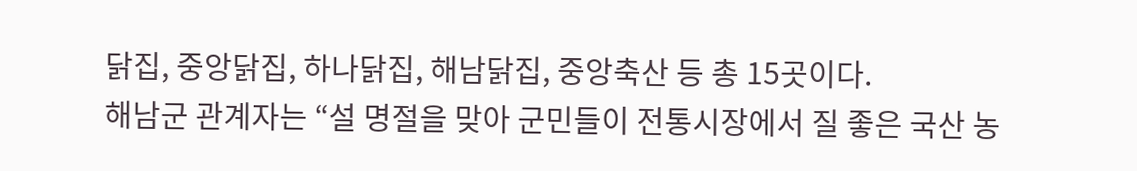닭집, 중앙닭집, 하나닭집, 해남닭집, 중앙축산 등 총 15곳이다.
해남군 관계자는 “설 명절을 맞아 군민들이 전통시장에서 질 좋은 국산 농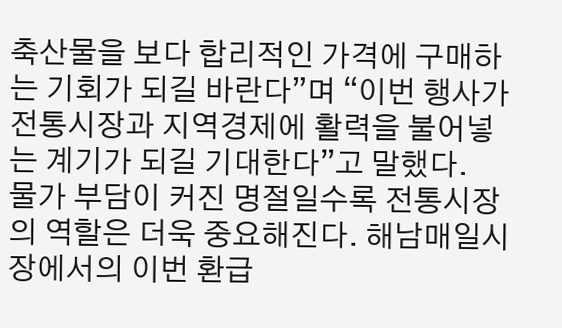축산물을 보다 합리적인 가격에 구매하는 기회가 되길 바란다”며 “이번 행사가 전통시장과 지역경제에 활력을 불어넣는 계기가 되길 기대한다”고 말했다.
물가 부담이 커진 명절일수록 전통시장의 역할은 더욱 중요해진다. 해남매일시장에서의 이번 환급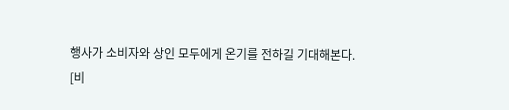행사가 소비자와 상인 모두에게 온기를 전하길 기대해본다.
[비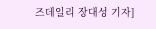즈데일리 장대성 기자]